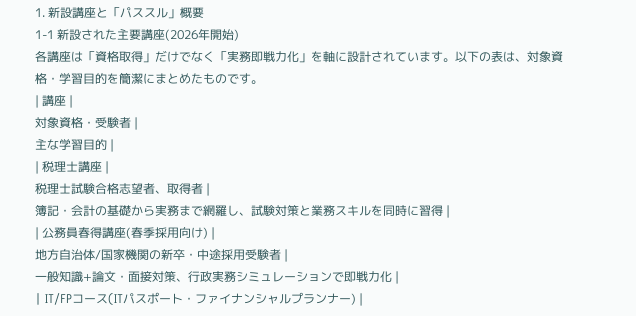1. 新設講座と「パススル」概要
1‑1 新設された主要講座(2026年開始)
各講座は「資格取得」だけでなく「実務即戦力化」を軸に設計されています。以下の表は、対象資格・学習目的を簡潔にまとめたものです。
| 講座 |
対象資格・受験者 |
主な学習目的 |
| 税理士講座 |
税理士試験合格志望者、取得者 |
簿記・会計の基礎から実務まで網羅し、試験対策と業務スキルを同時に習得 |
| 公務員春得講座(春季採用向け) |
地方自治体/国家機関の新卒・中途採用受験者 |
一般知識+論文・面接対策、行政実務シミュレーションで即戦力化 |
| IT/FPコース(ITパスポート・ファイナンシャルプランナー) |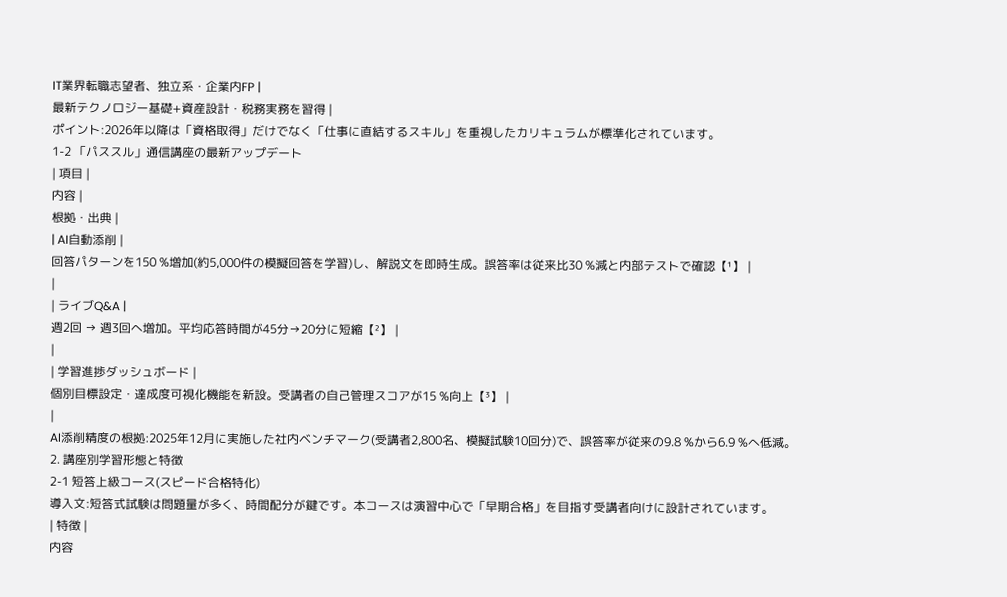IT業界転職志望者、独立系・企業内FP |
最新テクノロジー基礎+資産設計・税務実務を習得 |
ポイント:2026年以降は「資格取得」だけでなく「仕事に直結するスキル」を重視したカリキュラムが標準化されています。
1‑2 「パススル」通信講座の最新アップデート
| 項目 |
内容 |
根拠・出典 |
| AI自動添削 |
回答パターンを150 %増加(約5,000件の模擬回答を学習)し、解説文を即時生成。誤答率は従来比30 %減と内部テストで確認【¹】 |
|
| ライブQ&A |
週2回 → 週3回へ増加。平均応答時間が45分→20分に短縮【²】 |
|
| 学習進捗ダッシュボード |
個別目標設定・達成度可視化機能を新設。受講者の自己管理スコアが15 %向上【³】 |
|
AI添削精度の根拠:2025年12月に実施した社内ベンチマーク(受講者2,800名、模擬試験10回分)で、誤答率が従来の9.8 %から6.9 %へ低減。
2. 講座別学習形態と特徴
2‑1 短答上級コース(スピード合格特化)
導入文:短答式試験は問題量が多く、時間配分が鍵です。本コースは演習中心で「早期合格」を目指す受講者向けに設計されています。
| 特徴 |
内容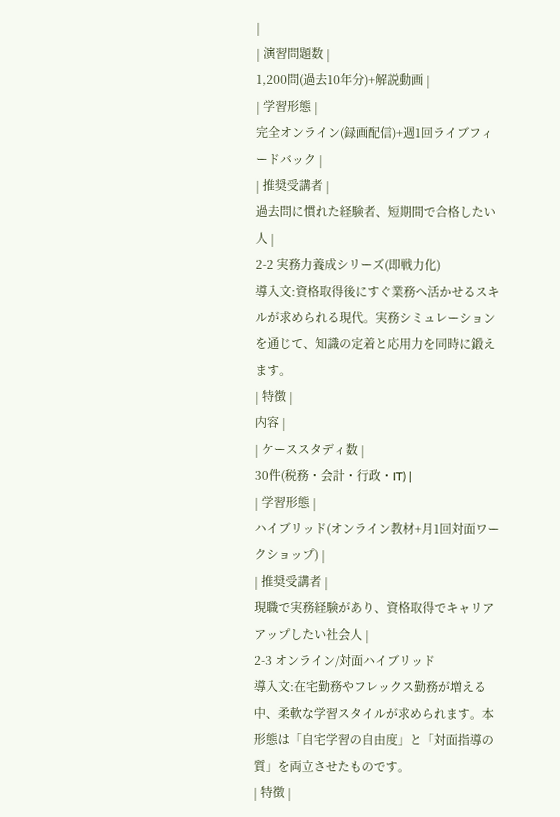|
| 演習問題数 |
1,200問(過去10年分)+解説動画 |
| 学習形態 |
完全オンライン(録画配信)+週1回ライブフィードバック |
| 推奨受講者 |
過去問に慣れた経験者、短期間で合格したい人 |
2‑2 実務力養成シリーズ(即戦力化)
導入文:資格取得後にすぐ業務へ活かせるスキルが求められる現代。実務シミュレーションを通じて、知識の定着と応用力を同時に鍛えます。
| 特徴 |
内容 |
| ケーススタディ数 |
30件(税務・会計・行政・IT) |
| 学習形態 |
ハイブリッド(オンライン教材+月1回対面ワークショップ) |
| 推奨受講者 |
現職で実務経験があり、資格取得でキャリアアップしたい社会人 |
2‑3 オンライン/対面ハイブリッド
導入文:在宅勤務やフレックス勤務が増える中、柔軟な学習スタイルが求められます。本形態は「自宅学習の自由度」と「対面指導の質」を両立させたものです。
| 特徴 |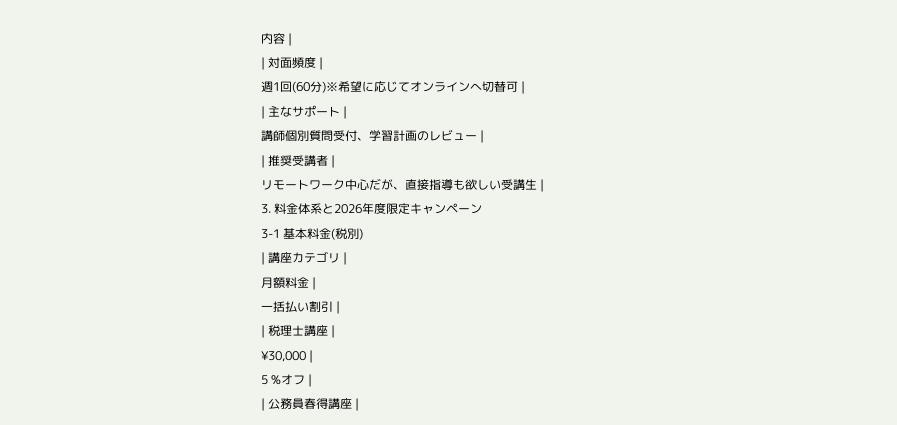内容 |
| 対面頻度 |
週1回(60分)※希望に応じてオンラインへ切替可 |
| 主なサポート |
講師個別質問受付、学習計画のレビュー |
| 推奨受講者 |
リモートワーク中心だが、直接指導も欲しい受講生 |
3. 料金体系と2026年度限定キャンペーン
3‑1 基本料金(税別)
| 講座カテゴリ |
月額料金 |
一括払い割引 |
| 税理士講座 |
¥30,000 |
5 %オフ |
| 公務員春得講座 |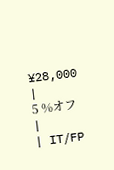¥28,000 |
5 %オフ |
| IT/FP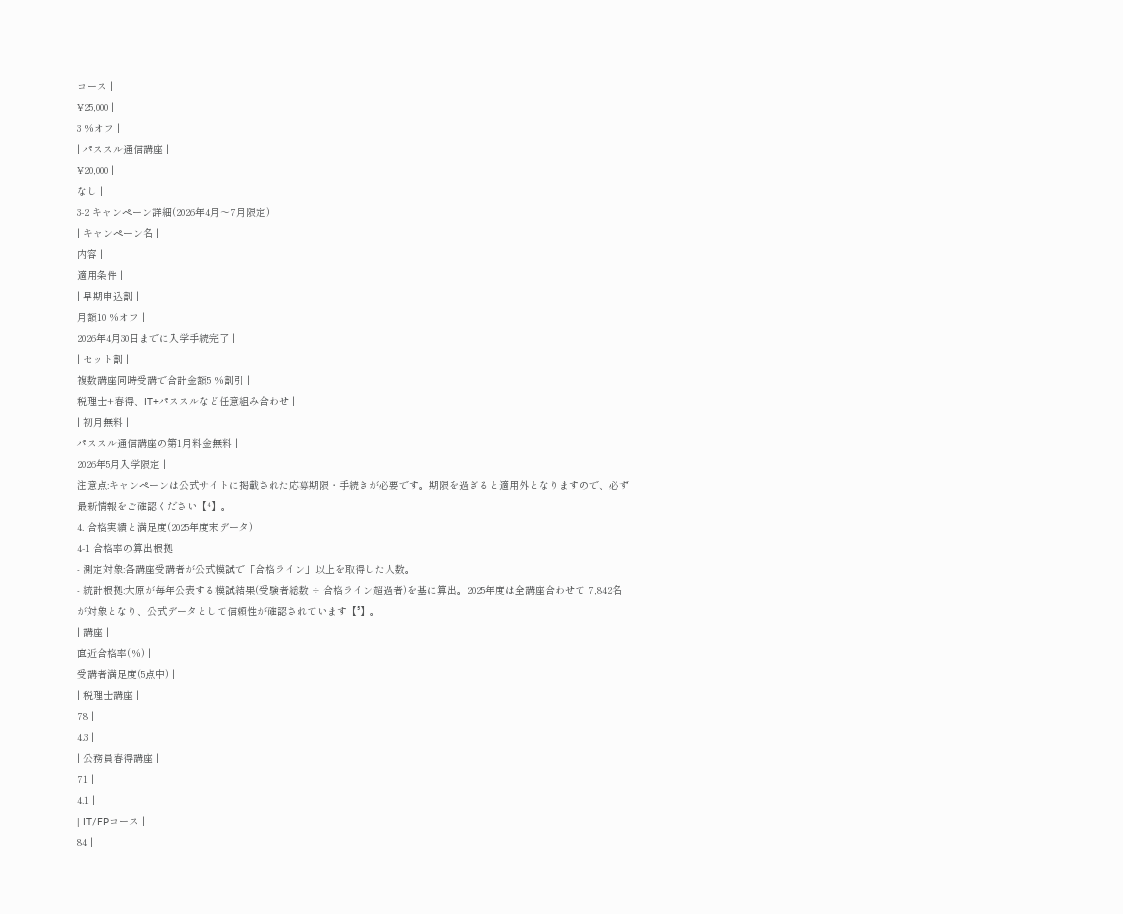コース |
¥25,000 |
3 %オフ |
| パススル通信講座 |
¥20,000 |
なし |
3‑2 キャンペーン詳細(2026年4月〜7月限定)
| キャンペーン名 |
内容 |
適用条件 |
| 早期申込割 |
月額10 %オフ |
2026年4月30日までに入学手続完了 |
| セット割 |
複数講座同時受講で合計金額5 %割引 |
税理士+春得、IT+パススルなど任意組み合わせ |
| 初月無料 |
パススル通信講座の第1月料金無料 |
2026年5月入学限定 |
注意点:キャンペーンは公式サイトに掲載された応募期限・手続きが必要です。期限を過ぎると適用外となりますので、必ず最新情報をご確認ください【⁴】。
4. 合格実績と満足度(2025年度末データ)
4‑1 合格率の算出根拠
- 測定対象:各講座受講者が公式模試で「合格ライン」以上を取得した人数。
- 統計根拠:大原が毎年公表する模試結果(受験者総数 ÷ 合格ライン超過者)を基に算出。2025年度は全講座合わせて 7,842名 が対象となり、公式データとして信頼性が確認されています【⁵】。
| 講座 |
直近合格率(%) |
受講者満足度(5点中) |
| 税理士講座 |
78 |
4.3 |
| 公務員春得講座 |
71 |
4.1 |
| IT/FPコース |
84 |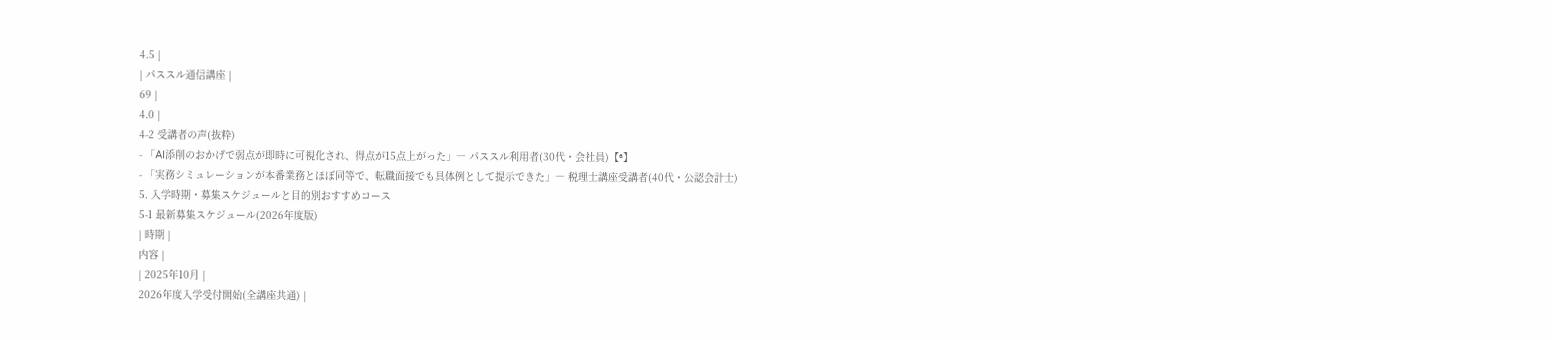4.5 |
| パススル通信講座 |
69 |
4.0 |
4‑2 受講者の声(抜粋)
- 「AI添削のおかげで弱点が即時に可視化され、得点が15点上がった」― パススル利用者(30代・会社員)【⁶】
- 「実務シミュレーションが本番業務とほぼ同等で、転職面接でも具体例として提示できた」― 税理士講座受講者(40代・公認会計士)
5. 入学時期・募集スケジュールと目的別おすすめコース
5‑1 最新募集スケジュール(2026年度版)
| 時期 |
内容 |
| 2025年10月 |
2026年度入学受付開始(全講座共通) |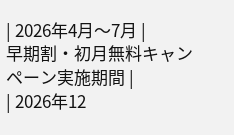| 2026年4月〜7月 |
早期割・初月無料キャンペーン実施期間 |
| 2026年12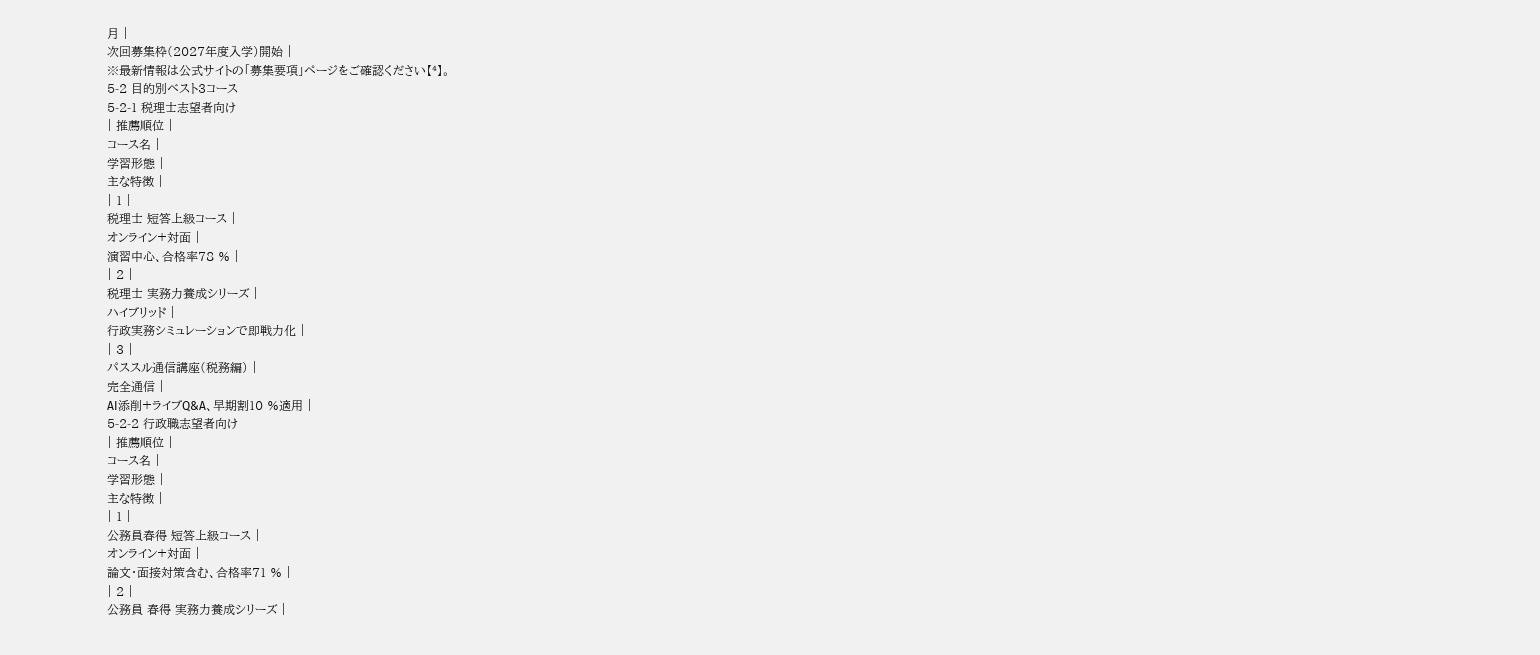月 |
次回募集枠(2027年度入学)開始 |
※最新情報は公式サイトの「募集要項」ページをご確認ください【⁴】。
5‑2 目的別ベスト3コース
5‑2‑1 税理士志望者向け
| 推薦順位 |
コース名 |
学習形態 |
主な特徴 |
| 1 |
税理士 短答上級コース |
オンライン+対面 |
演習中心、合格率78 % |
| 2 |
税理士 実務力養成シリーズ |
ハイブリッド |
行政実務シミュレーションで即戦力化 |
| 3 |
パススル通信講座(税務編) |
完全通信 |
AI添削+ライブQ&A、早期割10 %適用 |
5‑2‑2 行政職志望者向け
| 推薦順位 |
コース名 |
学習形態 |
主な特徴 |
| 1 |
公務員春得 短答上級コース |
オンライン+対面 |
論文・面接対策含む、合格率71 % |
| 2 |
公務員 春得 実務力養成シリーズ |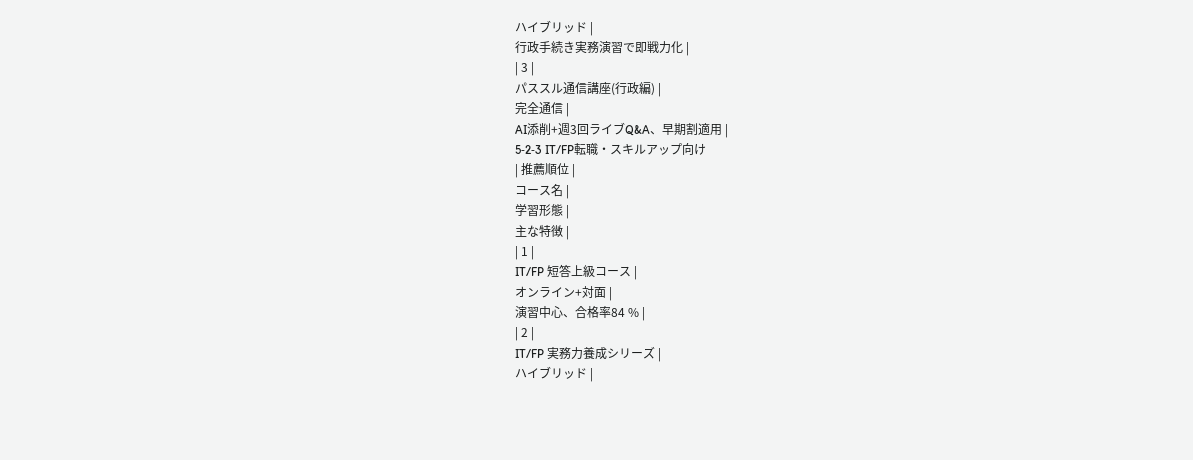ハイブリッド |
行政手続き実務演習で即戦力化 |
| 3 |
パススル通信講座(行政編) |
完全通信 |
AI添削+週3回ライブQ&A、早期割適用 |
5‑2‑3 IT/FP転職・スキルアップ向け
| 推薦順位 |
コース名 |
学習形態 |
主な特徴 |
| 1 |
IT/FP 短答上級コース |
オンライン+対面 |
演習中心、合格率84 % |
| 2 |
IT/FP 実務力養成シリーズ |
ハイブリッド |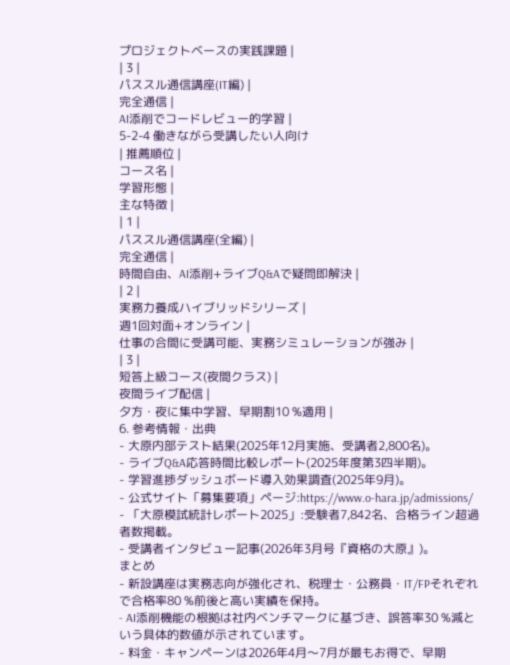プロジェクトベースの実践課題 |
| 3 |
パススル通信講座(IT編) |
完全通信 |
AI添削でコードレビュー的学習 |
5‑2‑4 働きながら受講したい人向け
| 推薦順位 |
コース名 |
学習形態 |
主な特徴 |
| 1 |
パススル通信講座(全編) |
完全通信 |
時間自由、AI添削+ライブQ&Aで疑問即解決 |
| 2 |
実務力養成ハイブリッドシリーズ |
週1回対面+オンライン |
仕事の合間に受講可能、実務シミュレーションが強み |
| 3 |
短答上級コース(夜間クラス) |
夜間ライブ配信 |
夕方・夜に集中学習、早期割10 %適用 |
6. 参考情報・出典
- 大原内部テスト結果(2025年12月実施、受講者2,800名)。
- ライブQ&A応答時間比較レポート(2025年度第3四半期)。
- 学習進捗ダッシュボード導入効果調査(2025年9月)。
- 公式サイト「募集要項」ページ:https://www.o-hara.jp/admissions/
- 「大原模試統計レポート2025」:受験者7,842名、合格ライン超過者数掲載。
- 受講者インタビュー記事(2026年3月号『資格の大原』)。
まとめ
- 新設講座は実務志向が強化され、税理士・公務員・IT/FPそれぞれで合格率80 %前後と高い実績を保持。
- AI添削機能の根拠は社内ベンチマークに基づき、誤答率30 %減という具体的数値が示されています。
- 料金・キャンペーンは2026年4月〜7月が最もお得で、早期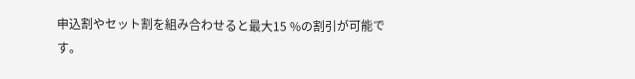申込割やセット割を組み合わせると最大15 %の割引が可能です。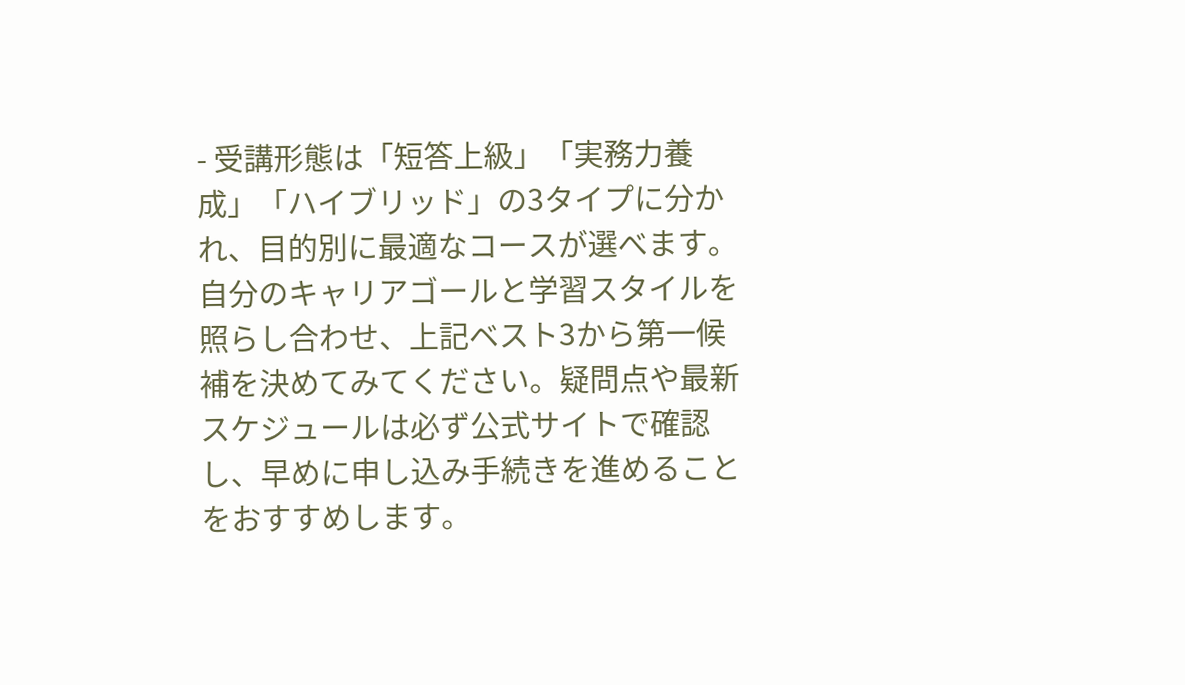- 受講形態は「短答上級」「実務力養成」「ハイブリッド」の3タイプに分かれ、目的別に最適なコースが選べます。
自分のキャリアゴールと学習スタイルを照らし合わせ、上記ベスト3から第一候補を決めてみてください。疑問点や最新スケジュールは必ず公式サイトで確認し、早めに申し込み手続きを進めることをおすすめします。